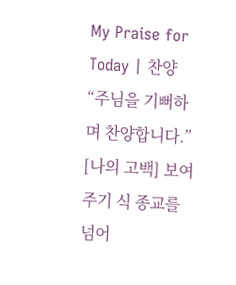My Praise for Today | 찬양
“주님을 기뻐하며 찬양합니다.”
[나의 고백] 보여주기 식 종교를 넘어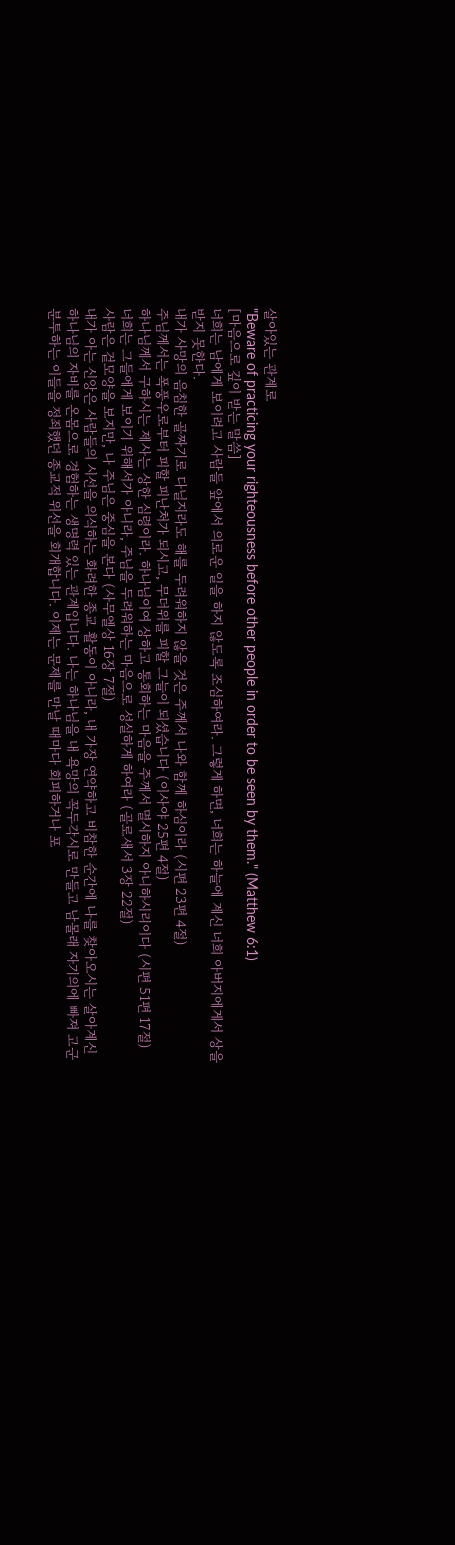살아있는 관계로
"Beware of practicing your righteousness before other people in order to be seen by them." (Matthew 6:1)
[마음으로 깊이 받는 말씀]
너희는 남에게 보이려고 사람들 앞에서 의로운 일을 하지 않도록 조심하여라. 그렇게 하면, 너희는 하늘에 계신 너희 아버지에게서 상을 받지 못한다.
내가 사망의 음침한 골짜기로 다닐지라도 해를 두려워하지 않을 것은 주께서 나와 함께 하심이라 (시편 23편 4절)
주님께서는 폭풍우로부터 피할 피난처가 되시고, 무더위를 피할 그늘이 되셨습니다 (이사야 25편 4절)
하나님께서 구하시는 제사는 상한 심령이라. 하나님이여 상하고 통회하는 마음을 주께서 멸시하지 아니하시리이다 (시편 51편 17절)
너희는 그들에게 보이기 위해서가 아니라, 주님을 두려워하는 마음으로 성실하게 하여라 (골로새서 3장 22절)
사람은 겉모양을 보지만, 나 주님은 중심을 본다 (사무엘상 16장 7절)
내가 아는 신앙은 사람들의 시선을 의식하는 화려한 종교 활동이 아니라, 내 가장 연약하고 비참한 순간에 나를 찾아오시는 살아계신 하나님의 자비를 온몸으로 경험하는 생명력 있는 관계입니다. 나는 하나님을 내 욕망의 꼭두각시로 만들고 남몰래 자기의에 빠져 고군분투하는 이들을 정죄했던 종교적 위선을 회개합니다. 이제는 문제를 만날 때마다 회피하거나 포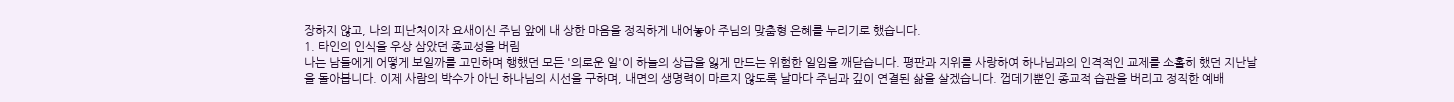장하지 않고, 나의 피난처이자 요새이신 주님 앞에 내 상한 마음을 정직하게 내어놓아 주님의 맞춤형 은혜를 누리기로 했습니다.
1. 타인의 인식을 우상 삼았던 종교성을 버림
나는 남들에게 어떻게 보일까를 고민하며 행했던 모든 '의로운 일'이 하늘의 상급을 잃게 만드는 위험한 일임을 깨닫습니다. 평판과 지위를 사랑하여 하나님과의 인격적인 교제를 소홀히 했던 지난날을 돌아봅니다. 이제 사람의 박수가 아닌 하나님의 시선을 구하며, 내면의 생명력이 마르지 않도록 날마다 주님과 깊이 연결된 삶을 살겠습니다. 껍데기뿐인 종교적 습관을 버리고 정직한 예배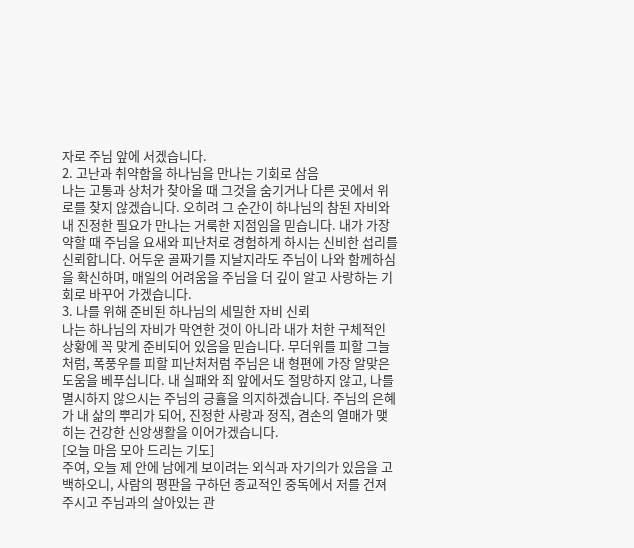자로 주님 앞에 서겠습니다.
2. 고난과 취약함을 하나님을 만나는 기회로 삼음
나는 고통과 상처가 찾아올 때 그것을 숨기거나 다른 곳에서 위로를 찾지 않겠습니다. 오히려 그 순간이 하나님의 참된 자비와 내 진정한 필요가 만나는 거룩한 지점임을 믿습니다. 내가 가장 약할 때 주님을 요새와 피난처로 경험하게 하시는 신비한 섭리를 신뢰합니다. 어두운 골짜기를 지날지라도 주님이 나와 함께하심을 확신하며, 매일의 어려움을 주님을 더 깊이 알고 사랑하는 기회로 바꾸어 가겠습니다.
3. 나를 위해 준비된 하나님의 세밀한 자비 신뢰
나는 하나님의 자비가 막연한 것이 아니라 내가 처한 구체적인 상황에 꼭 맞게 준비되어 있음을 믿습니다. 무더위를 피할 그늘처럼, 폭풍우를 피할 피난처처럼 주님은 내 형편에 가장 알맞은 도움을 베푸십니다. 내 실패와 죄 앞에서도 절망하지 않고, 나를 멸시하지 않으시는 주님의 긍휼을 의지하겠습니다. 주님의 은혜가 내 삶의 뿌리가 되어, 진정한 사랑과 정직, 겸손의 열매가 맺히는 건강한 신앙생활을 이어가겠습니다.
[오늘 마음 모아 드리는 기도]
주여, 오늘 제 안에 남에게 보이려는 외식과 자기의가 있음을 고백하오니, 사람의 평판을 구하던 종교적인 중독에서 저를 건져주시고 주님과의 살아있는 관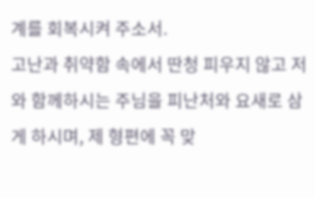계를 회복시켜 주소서.
고난과 취약함 속에서 딴청 피우지 않고 저와 함께하시는 주님을 피난처와 요새로 삼게 하시며, 제 형편에 꼭 맞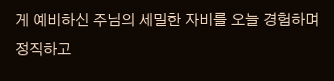게 예비하신 주님의 세밀한 자비를 오늘 경험하며 정직하고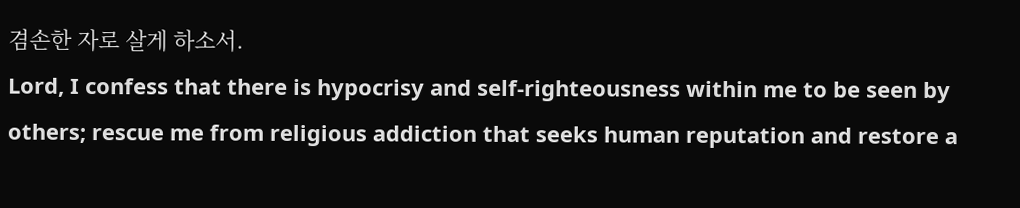겸손한 자로 살게 하소서.
Lord, I confess that there is hypocrisy and self-righteousness within me to be seen by others; rescue me from religious addiction that seeks human reputation and restore a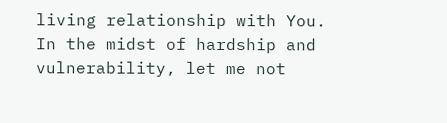living relationship with You.
In the midst of hardship and vulnerability, let me not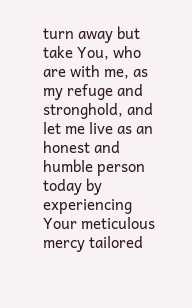turn away but take You, who are with me, as my refuge and stronghold, and let me live as an honest and humble person today by experiencing Your meticulous mercy tailored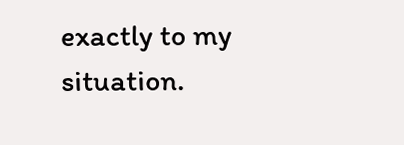exactly to my situation.